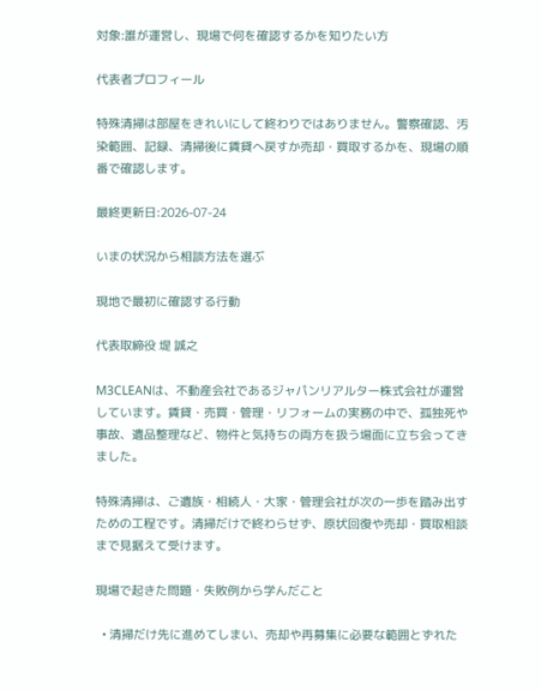対象:誰が運営し、現場で何を確認するかを知りたい方

代表者プロフィール

特殊清掃は部屋をきれいにして終わりではありません。警察確認、汚染範囲、記録、清掃後に賃貸へ戻すか売却・買取するかを、現場の順番で確認します。

最終更新日:2026-07-24

いまの状況から相談方法を選ぶ

現地で最初に確認する行動

代表取締役 堤 誠之

M3CLEANは、不動産会社であるジャパンリアルター株式会社が運営しています。賃貸・売買・管理・リフォームの実務の中で、孤独死や事故、遺品整理など、物件と気持ちの両方を扱う場面に立ち会ってきました。

特殊清掃は、ご遺族・相続人・大家・管理会社が次の一歩を踏み出すための工程です。清掃だけで終わらせず、原状回復や売却・買取相談まで見据えて受けます。

現場で起きた問題・失敗例から学んだこと

  • 清掃だけ先に進めてしまい、売却や再募集に必要な範囲とずれた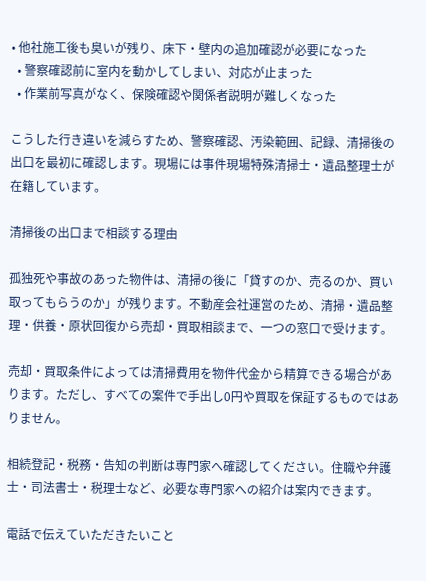• 他社施工後も臭いが残り、床下・壁内の追加確認が必要になった
  • 警察確認前に室内を動かしてしまい、対応が止まった
  • 作業前写真がなく、保険確認や関係者説明が難しくなった

こうした行き違いを減らすため、警察確認、汚染範囲、記録、清掃後の出口を最初に確認します。現場には事件現場特殊清掃士・遺品整理士が在籍しています。

清掃後の出口まで相談する理由

孤独死や事故のあった物件は、清掃の後に「貸すのか、売るのか、買い取ってもらうのか」が残ります。不動産会社運営のため、清掃・遺品整理・供養・原状回復から売却・買取相談まで、一つの窓口で受けます。

売却・買取条件によっては清掃費用を物件代金から精算できる場合があります。ただし、すべての案件で手出し0円や買取を保証するものではありません。

相続登記・税務・告知の判断は専門家へ確認してください。住職や弁護士・司法書士・税理士など、必要な専門家への紹介は案内できます。

電話で伝えていただきたいこと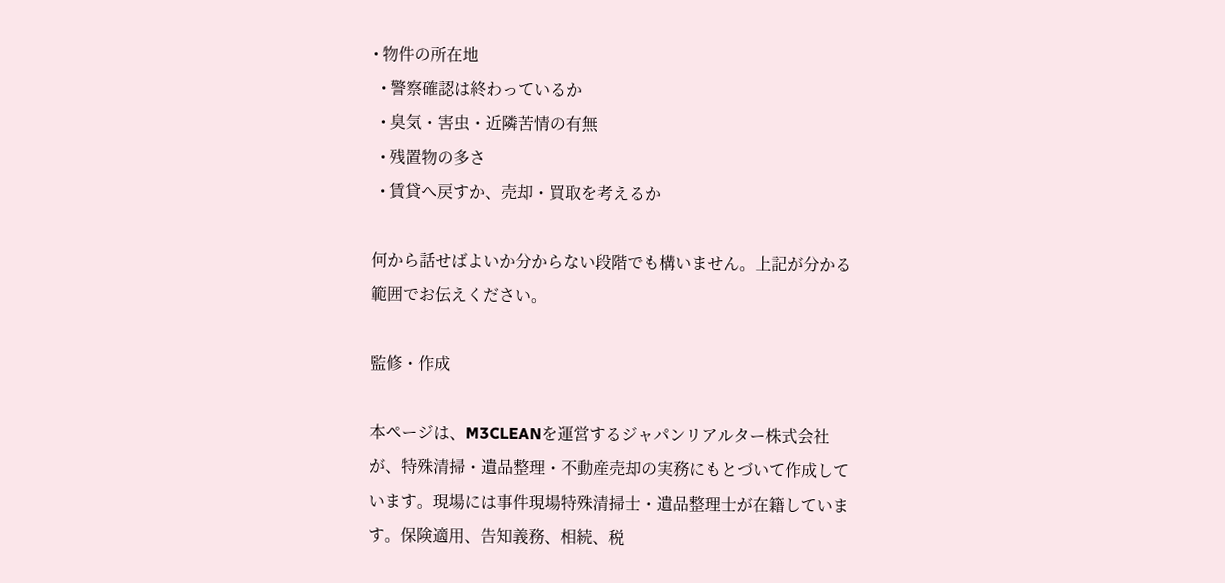• 物件の所在地
  • 警察確認は終わっているか
  • 臭気・害虫・近隣苦情の有無
  • 残置物の多さ
  • 賃貸へ戻すか、売却・買取を考えるか

何から話せばよいか分からない段階でも構いません。上記が分かる範囲でお伝えください。

監修・作成

本ページは、M3CLEANを運営するジャパンリアルター株式会社が、特殊清掃・遺品整理・不動産売却の実務にもとづいて作成しています。現場には事件現場特殊清掃士・遺品整理士が在籍しています。保険適用、告知義務、相続、税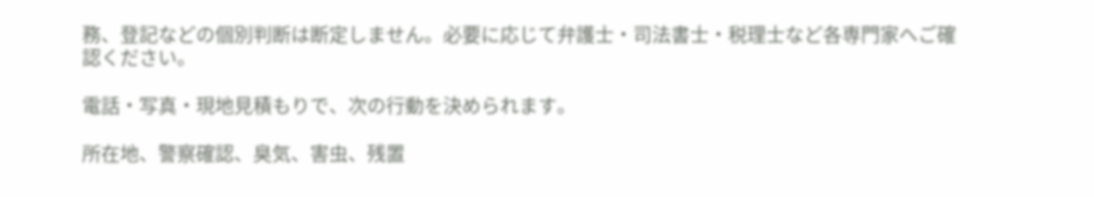務、登記などの個別判断は断定しません。必要に応じて弁護士・司法書士・税理士など各専門家へご確認ください。

電話・写真・現地見積もりで、次の行動を決められます。

所在地、警察確認、臭気、害虫、残置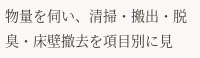物量を伺い、清掃・搬出・脱臭・床壁撤去を項目別に見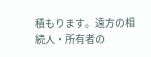積もります。遠方の相続人・所有者の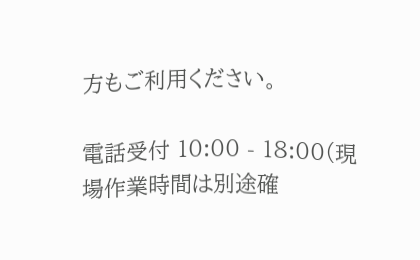方もご利用ください。

電話受付 10:00 - 18:00(現場作業時間は別途確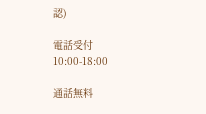認)

電話受付
10:00-18:00

通話無料